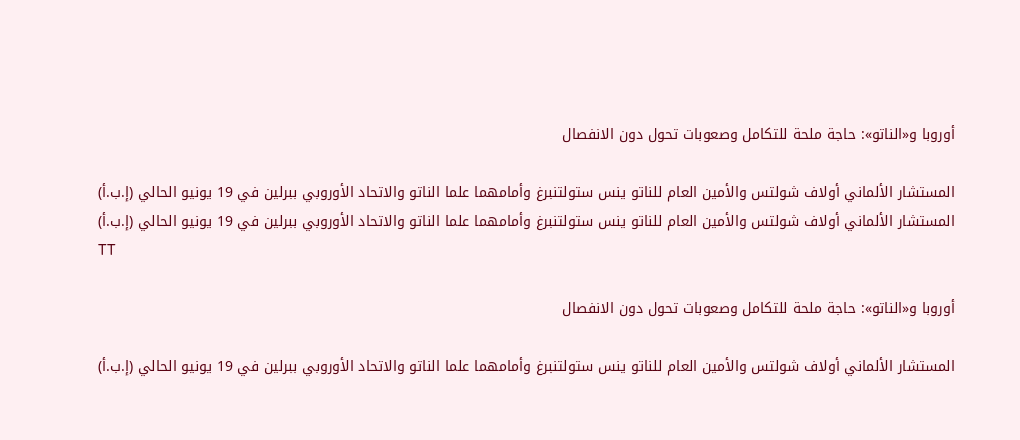أوروبا و«الناتو»: حاجة ملحة للتكامل وصعوبات تحول دون الانفصال

المستشار الألماني أولاف شولتس والأمين العام للناتو ينس ستولتنبرغ وأمامهما علما الناتو والاتحاد الأوروبي ببرلين في 19 يونيو الحالي (إ.ب.أ)
المستشار الألماني أولاف شولتس والأمين العام للناتو ينس ستولتنبرغ وأمامهما علما الناتو والاتحاد الأوروبي ببرلين في 19 يونيو الحالي (إ.ب.أ)
TT

أوروبا و«الناتو»: حاجة ملحة للتكامل وصعوبات تحول دون الانفصال

المستشار الألماني أولاف شولتس والأمين العام للناتو ينس ستولتنبرغ وأمامهما علما الناتو والاتحاد الأوروبي ببرلين في 19 يونيو الحالي (إ.ب.أ)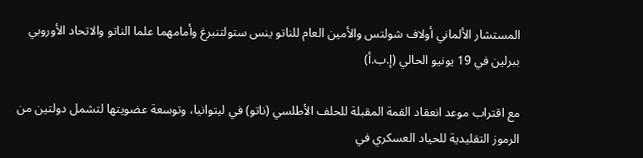المستشار الألماني أولاف شولتس والأمين العام للناتو ينس ستولتنبرغ وأمامهما علما الناتو والاتحاد الأوروبي ببرلين في 19 يونيو الحالي (إ.ب.أ)

مع اقتراب موعد انعقاد القمة المقبلة للحلف الأطلسي (ناتو) في ليتوانيا، وتوسعة عضويتها لتشمل دولتين من الرموز التقليدية للحياد العسكري في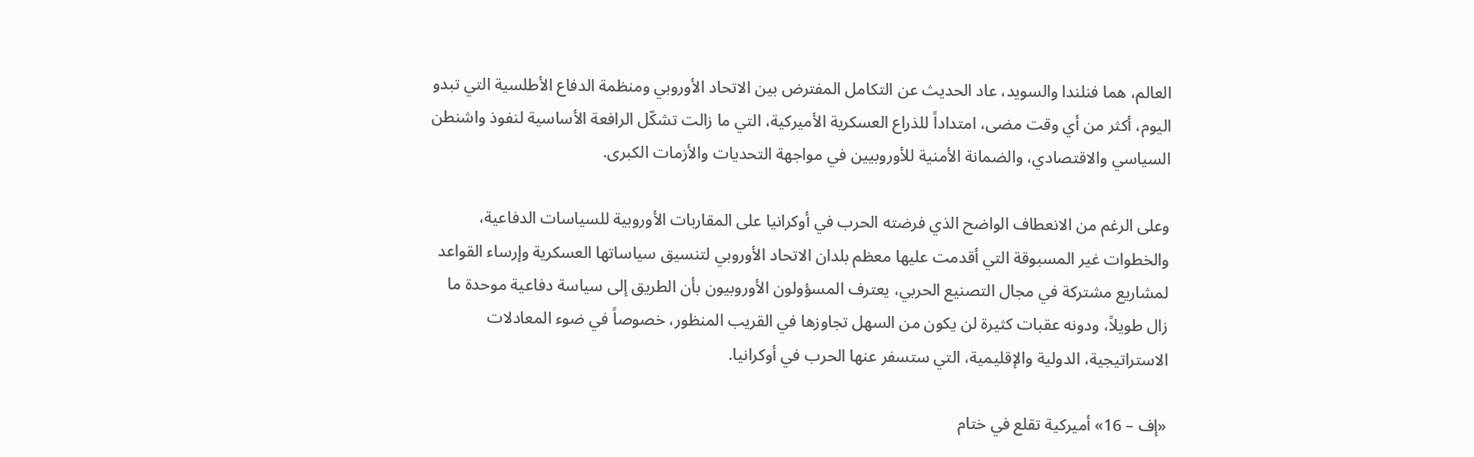العالم، هما فنلندا والسويد، عاد الحديث عن التكامل المفترض بين الاتحاد الأوروبي ومنظمة الدفاع الأطلسية التي تبدو اليوم، أكثر من أي وقت مضى، امتداداً للذراع العسكرية الأميركية، التي ما زالت تشكّل الرافعة الأساسية لنفوذ واشنطن السياسي والاقتصادي، والضمانة الأمنية للأوروبيين في مواجهة التحديات والأزمات الكبرى.

وعلى الرغم من الانعطاف الواضح الذي فرضته الحرب في أوكرانيا على المقاربات الأوروبية للسياسات الدفاعية، والخطوات غير المسبوقة التي أقدمت عليها معظم بلدان الاتحاد الأوروبي لتنسيق سياساتها العسكرية وإرساء القواعد لمشاريع مشتركة في مجال التصنيع الحربي، يعترف المسؤولون الأوروبيون بأن الطريق إلى سياسة دفاعية موحدة ما زال طويلاً، ودونه عقبات كثيرة لن يكون من السهل تجاوزها في القريب المنظور، خصوصاً في ضوء المعادلات الاستراتيجية، الدولية والإقليمية، التي ستسفر عنها الحرب في أوكرانيا.

«إف – 16» أميركية تقلع في ختام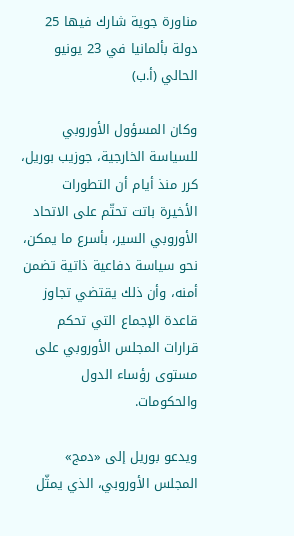مناورة جوية شارك فيها 25 دولة بألمانيا في 23 يونيو الحالي (أ.ب)

وكان المسؤول الأوروبي للسياسة الخارجية، جوزيب بوريل، كرر منذ أيام أن التطورات الأخيرة باتت تحتّم على الاتحاد الأوروبي السير، بأسرع ما يمكن، نحو سياسة دفاعية ذاتية تضمن أمنه، وأن ذلك يقتضي تجاوز قاعدة الإجماع التي تحكم قرارات المجلس الأوروبي على مستوى رؤساء الدول والحكومات.

ويدعو بوريل إلى «دمج» المجلس الأوروبي، الذي يمثّل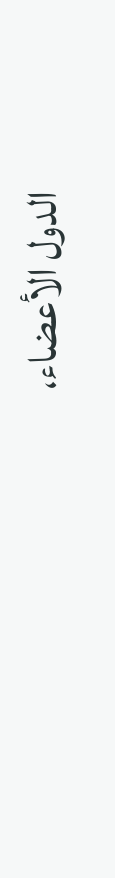الدول الأعضاء،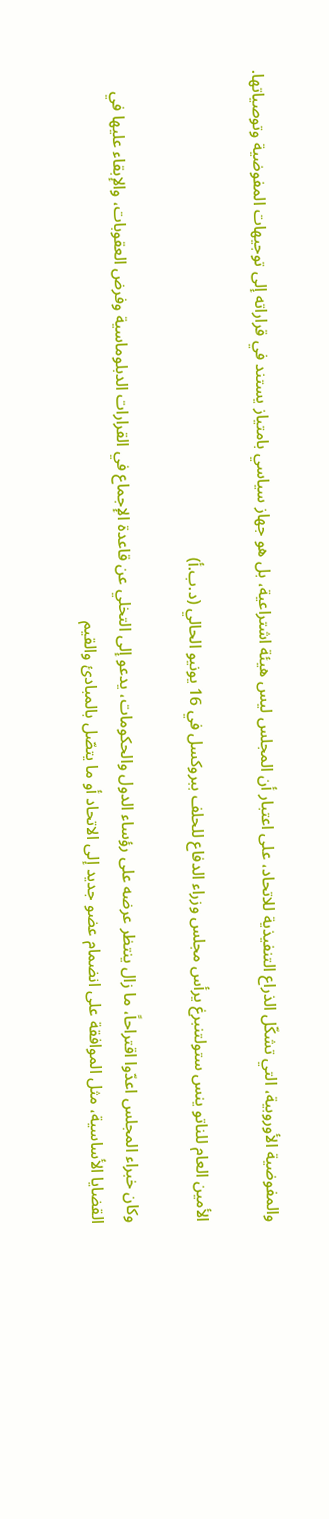والمفوضية الأوروبية، التي تشكّل الذراع التنفيذية للاتحاد، على اعتبار أن المجلس ليس هيئة اشتراعية، بل هو جهاز سياسي بامتياز يستند في قراراته إلى توجيهات المفوضية وتوصياتها.

الأمين العام للناتو ينس ستولتنبرغ يرأس مجلس وزراء الدفاع للحلف ببروكسل في 16 يونيو الحالي (د.ب.أ)

وكان خبراء المجلس اعدّوا اقتراحاً، ما زال ينتظر عرضه على رؤساء الدول والحكومات، يدعو إلى التخلي عن قاعدة الإجماع في القرارات الدبلوماسية وفرض العقوبات، والإبقاء عليها في القضايا الأساسية، مثل الموافقة على انضمام عضو جديد إلى الاتحاد أو ما يتصّل بالمبادئ والقيم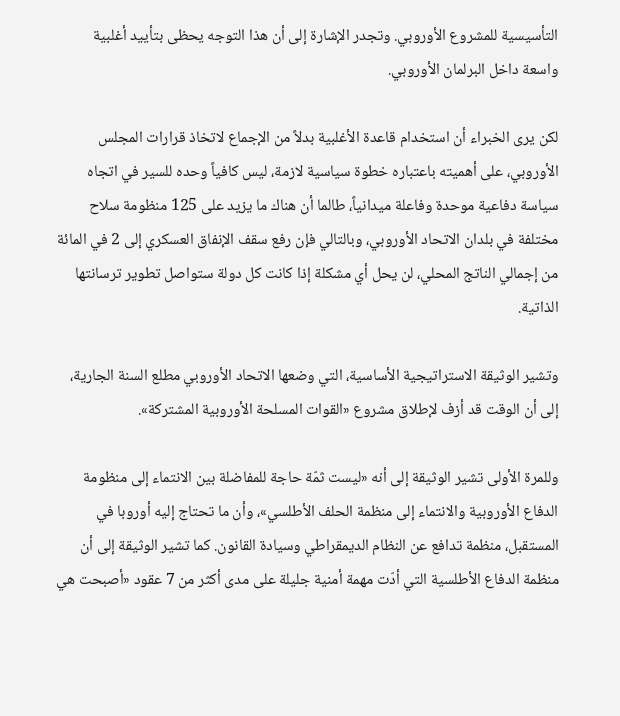التأسيسية للمشروع الأوروبي. وتجدر الإشارة إلى أن هذا التوجه يحظى بتأييد أغلبية واسعة داخل البرلمان الأوروبي.

لكن يرى الخبراء أن استخدام قاعدة الأغلبية بدلاً من الإجماع لاتخاذ قرارات المجلس الأوروبي، على أهميته باعتباره خطوة سياسية لازمة، ليس كافياً وحده للسير في اتجاه سياسة دفاعية موحدة وفاعلة ميدانياً، طالما أن هناك ما يزيد على 125 منظومة سلاح مختلفة في بلدان الاتحاد الأوروبي، وبالتالي فإن رفع سقف الإنفاق العسكري إلى 2 في المائة من إجمالي الناتج المحلي، لن يحل أي مشكلة إذا كانت كل دولة ستواصل تطوير ترسانتها الذاتية.

وتشير الوثيقة الاستراتيجية الأساسية، التي وضعها الاتحاد الأوروبي مطلع السنة الجارية، إلى أن الوقت قد أزف لإطلاق مشروع «القوات المسلحة الأوروبية المشتركة».

وللمرة الأولى تشير الوثيقة إلى أنه «ليست ثمّة حاجة للمفاضلة بين الانتماء إلى منظومة الدفاع الأوروبية والانتماء إلى منظمة الحلف الأطلسي»، وأن ما تحتاج إليه أوروبا في المستقبل، منظمة تدافع عن النظام الديمقراطي وسيادة القانون. كما تشير الوثيقة إلى أن منظمة الدفاع الأطلسية التي أدّت مهمة أمنية جليلة على مدى أكثر من 7 عقود «أصبحت هي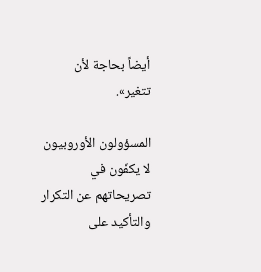أيضاً بحاجة لأن تتغير».

المسؤولون الأوروبيون لا يكفّون في تصريحاتهم عن التكرار والتأكيد على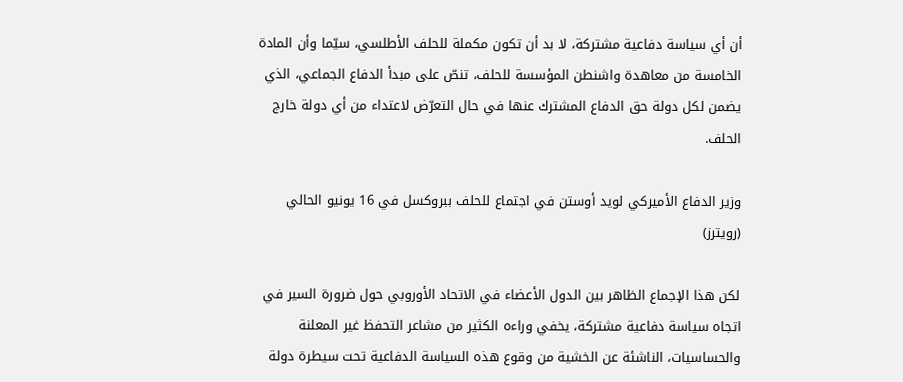أن أي سياسة دفاعية مشتركة، لا بد أن تكون مكملة للحلف الأطلسي، سيّما وأن المادة الخامسة من معاهدة واشنطن المؤسسة للحلف، تنصّ على مبدأ الدفاع الجماعي، الذي يضمن لكل دولة حق الدفاع المشترك عنها في حال التعرّض لاعتداء من أي دولة خارج الحلف.

وزير الدفاع الأميركي لويد أوستن في اجتماع للحلف ببروكسل في 16 يونيو الحالي (رويترز)

لكن هذا الإجماع الظاهر بين الدول الأعضاء في الاتحاد الأوروبي حول ضرورة السير في اتجاه سياسة دفاعية مشتركة، يخفي وراءه الكثير من مشاعر التحفظ غير المعلنة والحساسيات، الناشئة عن الخشية من وقوع هذه السياسة الدفاعية تحت سيطرة دولة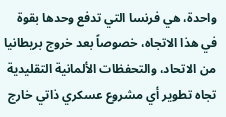واحدة، هي فرنسا التي تدفع وحدها بقوة في هذا الاتجاه، خصوصاً بعد خروج بريطانيا من الاتحاد، والتحفظات الألمانية التقليدية تجاه تطوير أي مشروع عسكري ذاتي خارج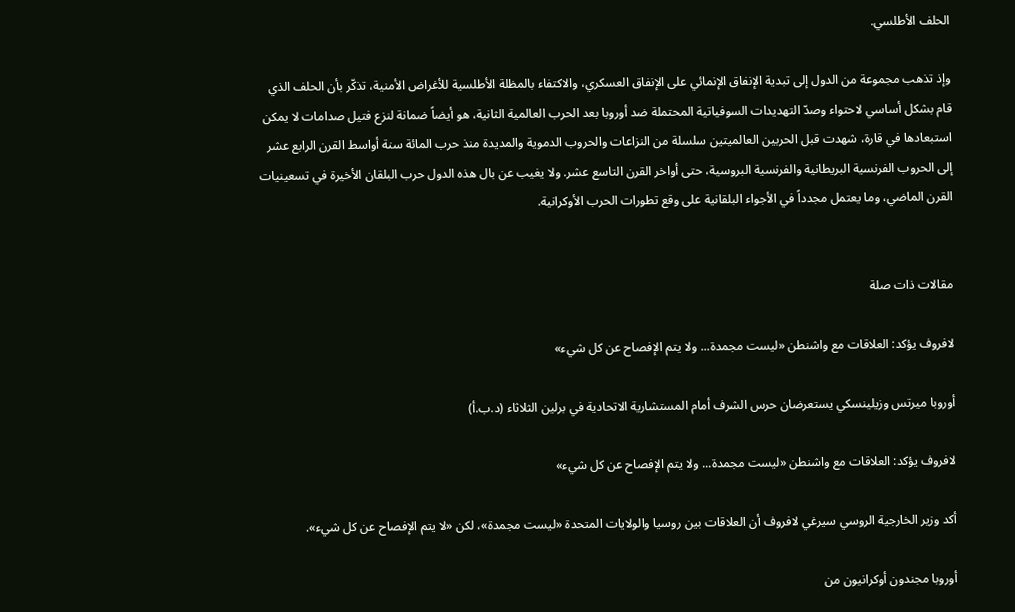الحلف الأطلسي.

وإذ تذهب مجموعة من الدول إلى تبدية الإنفاق الإنمائي على الإنفاق العسكري، والاكتفاء بالمظلة الأطلسية للأغراض الأمنية، تذكّر بأن الحلف الذي قام بشكل أساسي لاحتواء وصدّ التهديدات السوفياتية المحتملة ضد أوروبا بعد الحرب العالمية الثانية، هو أيضاً ضمانة لنزع فتيل صدامات لا يمكن استبعادها في قارة، شهدت قبل الحربين العالميتين سلسلة من النزاعات والحروب الدموية والمديدة منذ حرب المائة سنة أواسط القرن الرابع عشر إلى الحروب الفرنسية البريطانية والفرنسية البروسية، حتى أواخر القرن التاسع عشر. ولا يغيب عن بال هذه الدول حرب البلقان الأخيرة في تسعينيات القرن الماضي، وما يعتمل مجدداً في الأجواء البلقانية على وقع تطورات الحرب الأوكرانية.


مقالات ذات صلة

لافروف يؤكد: العلاقات مع واشنطن «ليست مجمدة... ولا يتم الإفصاح عن كل شيء»

أوروبا ميرتس وزيلينسكي يستعرضان حرس الشرف أمام المستشارية الاتحادية في برلين الثلاثاء (د.ب.أ)

لافروف يؤكد: العلاقات مع واشنطن «ليست مجمدة... ولا يتم الإفصاح عن كل شيء»

أكد وزير الخارجية الروسي سيرغي لافروف أن العلاقات بين روسيا والولايات المتحدة «ليست مجمدة»، لكن «لا يتم الإفصاح عن كل شيء».

أوروبا مجندون أوكرانيون من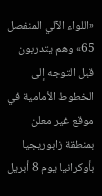«اللواء الآلي المنفصل 65» وهم يتدربون قبل التوجه إلى الخطوط الأمامية في موقع غير معلن بمنطقة زابوريجيا بأوكرانيا يوم 8 أبريل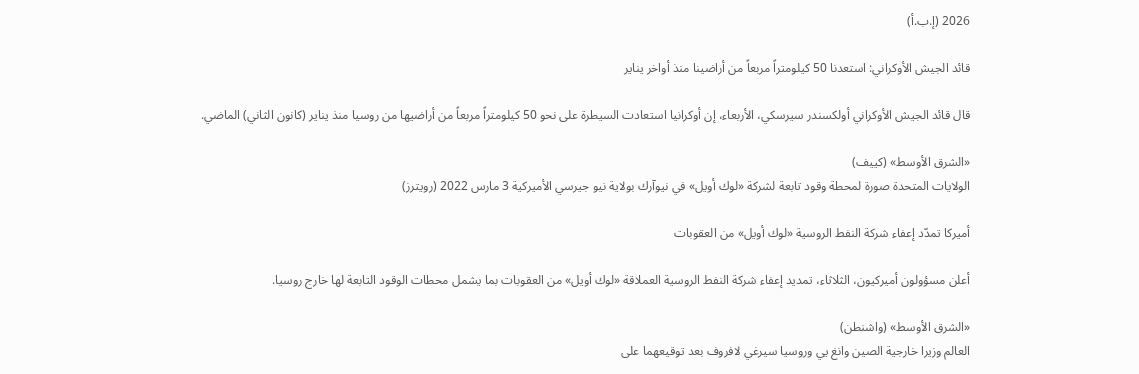2026 (إ.ب.أ)

قائد الجيش الأوكراني: استعدنا 50 كيلومتراً مربعاً من أراضينا منذ أواخر يناير

قال قائد الجيش الأوكراني أولكسندر سيرسكي، الأربعاء، إن أوكرانيا استعادت السيطرة على نحو 50 كيلومتراً مربعاً من أراضيها من روسيا منذ يناير (كانون الثاني) الماضي.

«الشرق الأوسط» (كييف)
الولايات المتحدة صورة لمحطة وقود تابعة لشركة «لوك أويل» في نيوآرك بولاية نيو جيرسي الأميركية 3 مارس 2022 (رويترز)

أميركا تمدّد إعفاء شركة النفط الروسية «لوك أويل» من العقوبات

أعلن مسؤولون أميركيون، الثلاثاء، تمديد إعفاء شركة النفط الروسية العملاقة «لوك أويل» من العقوبات بما يشمل محطات الوقود التابعة لها خارج روسيا.

«الشرق الأوسط» (واشنطن)
العالم وزيرا خارجية الصين وانغ يي وروسيا سيرغي لافروف بعد توقيعهما على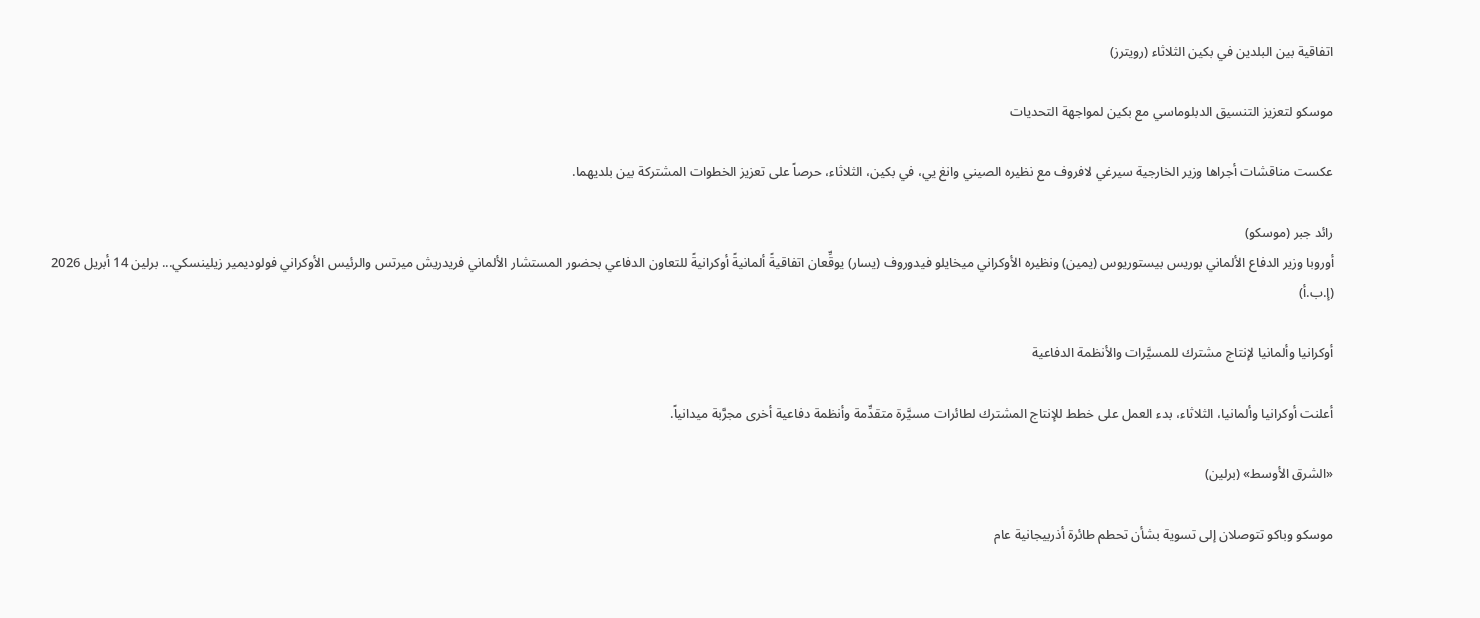اتفاقية بين البلدين في بكين الثلاثاء (رويترز)

موسكو لتعزيز التنسيق الدبلوماسي مع بكين لمواجهة التحديات

عكست مناقشات أجراها وزير الخارجية سيرغي لافروف مع نظيره الصيني وانغ يي، في بكين، الثلاثاء، حرصاً على تعزيز الخطوات المشتركة بين بلديهما.

رائد جبر (موسكو)
أوروبا وزير الدفاع الألماني بوريس بيستوريوس (يمين) ونظيره الأوكراني ميخايلو فيدوروف (يسار) يوقِّعان اتفاقيةً ألمانيةً أوكرانيةً للتعاون الدفاعي بحضور المستشار الألماني فريدريش ميرتس والرئيس الأوكراني فولوديمير زيلينسكي... برلين 14 أبريل 2026 (إ.ب.أ)

أوكرانيا وألمانيا لإنتاج مشترك للمسيَّرات والأنظمة الدفاعية

أعلنت أوكرانيا وألمانيا، الثلاثاء، بدء العمل على خطط للإنتاج المشترك لطائرات مسيَّرة متقدِّمة وأنظمة دفاعية أخرى مجرَّبة ميدانياً.

«الشرق الأوسط» (برلين)

موسكو وباكو تتوصلان إلى تسوية بشأن تحطم طائرة أذربيجانية عام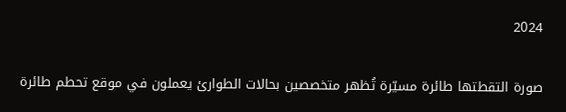2024

صورة التقطتها طائرة مسيّرة تُظهر متخصصين بحالات الطوارئ يعملون في موقع تحطم طائرة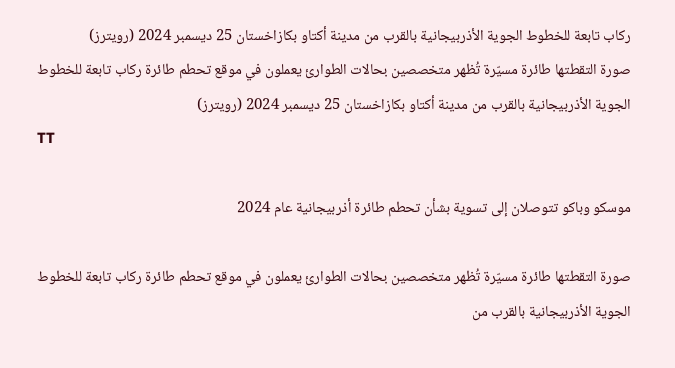ركاب تابعة للخطوط الجوية الأذربيجانية بالقرب من مدينة أكتاو بكازاخستان 25 ديسمبر 2024 (رويترز)
صورة التقطتها طائرة مسيّرة تُظهر متخصصين بحالات الطوارئ يعملون في موقع تحطم طائرة ركاب تابعة للخطوط الجوية الأذربيجانية بالقرب من مدينة أكتاو بكازاخستان 25 ديسمبر 2024 (رويترز)
TT

موسكو وباكو تتوصلان إلى تسوية بشأن تحطم طائرة أذربيجانية عام 2024

صورة التقطتها طائرة مسيّرة تُظهر متخصصين بحالات الطوارئ يعملون في موقع تحطم طائرة ركاب تابعة للخطوط الجوية الأذربيجانية بالقرب من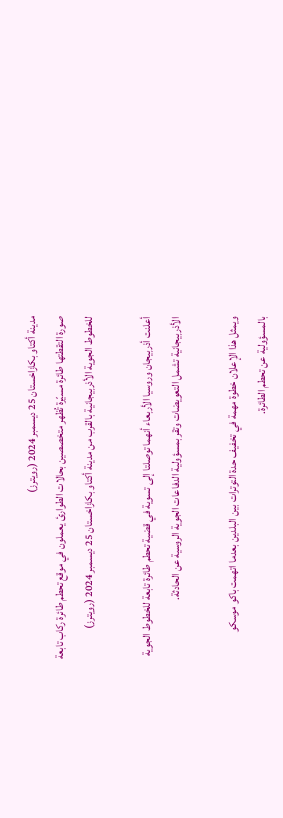مدينة أكتاو بكازاخستان 25 ديسمبر 2024 (رويترز)
صورة التقطتها طائرة مسيّرة تُظهر متخصصين بحالات الطوارئ يعملون في موقع تحطم طائرة ركاب تابعة للخطوط الجوية الأذربيجانية بالقرب من مدينة أكتاو بكازاخستان 25 ديسمبر 2024 (رويترز)

أعلنت أذربيجان وروسيا الأربعاء أنهما توصلتا إلى تسوية في قضية تحطم طائرة تابعة للخطوط الجوية الأذربيجانية تشمل التعويضات وتقر بمسؤولية الدفاعات الجوية الروسية عن الحادثة.

ويمثل هذا الإعلان خطوة مهمة في تخفيف حدة التوترات بين البلدين بعدما اتهمت باكو موسكو بالمسؤولية عن تحطم الطائرة.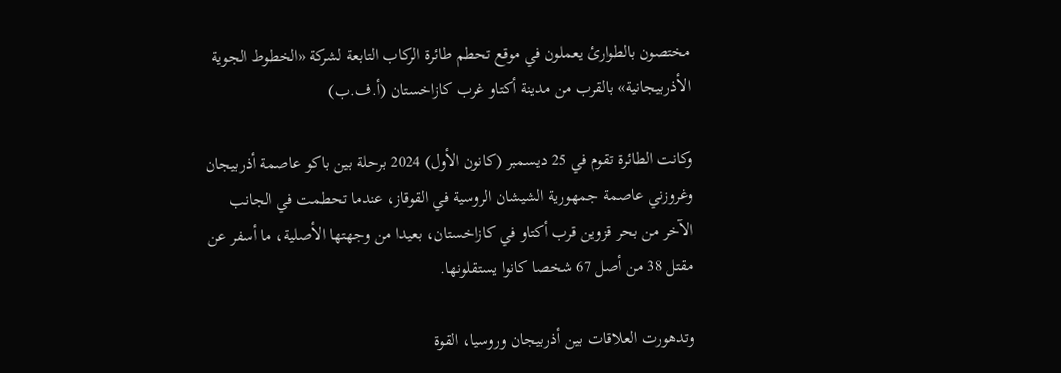مختصون بالطوارئ يعملون في موقع تحطم طائرة الركاب التابعة لشركة «الخطوط الجوية الأذربيجانية» بالقرب من مدينة أكتاو غرب كازاخستان (أ.ف.ب)

وكانت الطائرة تقوم في 25 ديسمبر (كانون الأول) 2024 برحلة بين باكو عاصمة أذربيجان وغروزني عاصمة جمهورية الشيشان الروسية في القوقاز، عندما تحطمت في الجانب الآخر من بحر قزوين قرب أكتاو في كازاخستان، بعيدا من وجهتها الأصلية، ما أسفر عن مقتل 38 من أصل 67 شخصا كانوا يستقلونها.

وتدهورت العلاقات بين أذربيجان وروسيا، القوة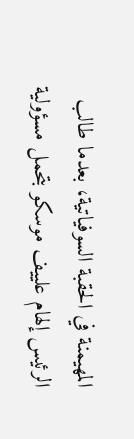المهيمنة في الحقبة السوفياتية، بعدما طالب الرئيس إلهام علييف موسكو بتحمل مسؤولية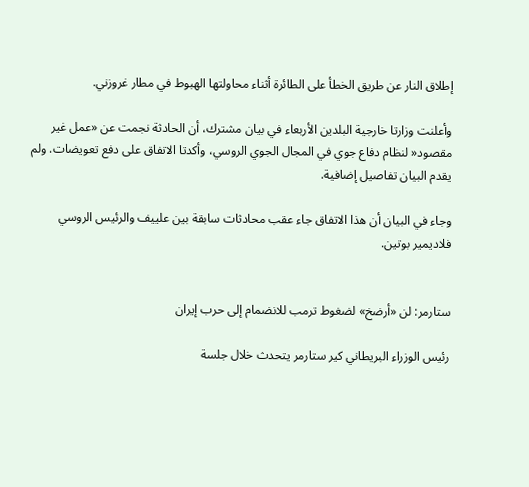إطلاق النار عن طريق الخطأ على الطائرة أثناء محاولتها الهبوط في مطار غروزني.

وأعلنت وزارتا خارجية البلدين الأربعاء في بيان مشترك، أن الحادثة نجمت عن «عمل غير مقصود« لنظام دفاع جوي في المجال الجوي الروسي، وأكدتا الاتفاق على دفع تعويضات. ولم يقدم البيان تفاصيل إضافية.

وجاء في البيان أن هذا الاتفاق جاء عقب محادثات سابقة بين علييف والرئيس الروسي فلاديمير بوتين.


ستارمر: لن «أرضخ» لضغوط ترمب للانضمام إلى حرب إيران

رئيس الوزراء البريطاني كير ستارمر يتحدث خلال جلسة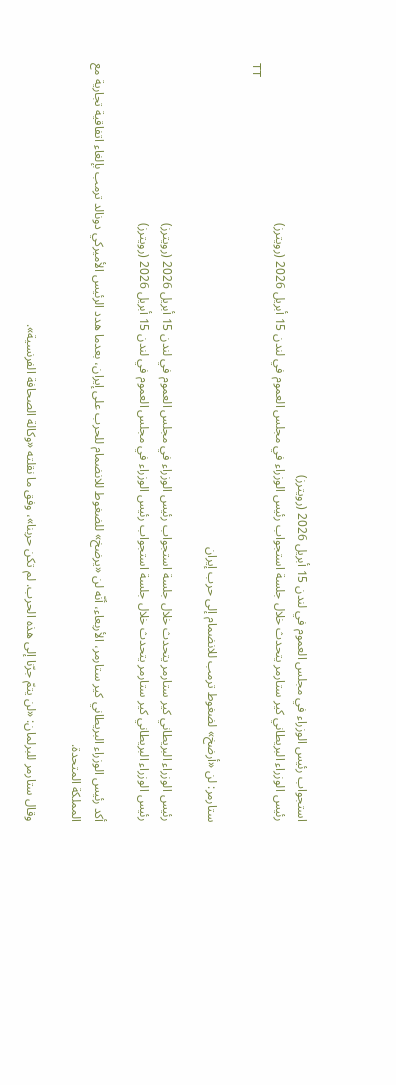استجواب رئيس الوزراء في مجلس العموم في لندن 15 أبريل 2026 (رويترز)
رئيس الوزراء البريطاني كير ستارمر يتحدث خلال جلسة استجواب رئيس الوزراء في مجلس العموم في لندن 15 أبريل 2026 (رويترز)
TT

ستارمر: لن «أرضخ» لضغوط ترمب للانضمام إلى حرب إيران

رئيس الوزراء البريطاني كير ستارمر يتحدث خلال جلسة استجواب رئيس الوزراء في مجلس العموم في لندن 15 أبريل 2026 (رويترز)
رئيس الوزراء البريطاني كير ستارمر يتحدث خلال جلسة استجواب رئيس الوزراء في مجلس العموم في لندن 15 أبريل 2026 (رويترز)

أكد رئيس الوزراء البريطاني كير ستارمر، الأربعاء، أنّه لن «يرضخ» للضغوط للانضمام للحرب على إيران، بعدما هدد الرئيس الأميركي دونالد ترمب بإلغاء اتفاقية تجارية مع المملكة المتحدة.

وقال ستارمر للبرلمان: «لن يتمّ جرّنا إلى هذه الحرب. لم تكن حربنا»، وفق ما نقلته «وكالة الصحافة الفرنسية».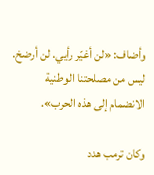وأضاف: «لن أغيّر رأيي. لن أرضخ. ليس من مصلحتنا الوطنية الانضمام إلى هذه الحرب».

وكان ترمب هدد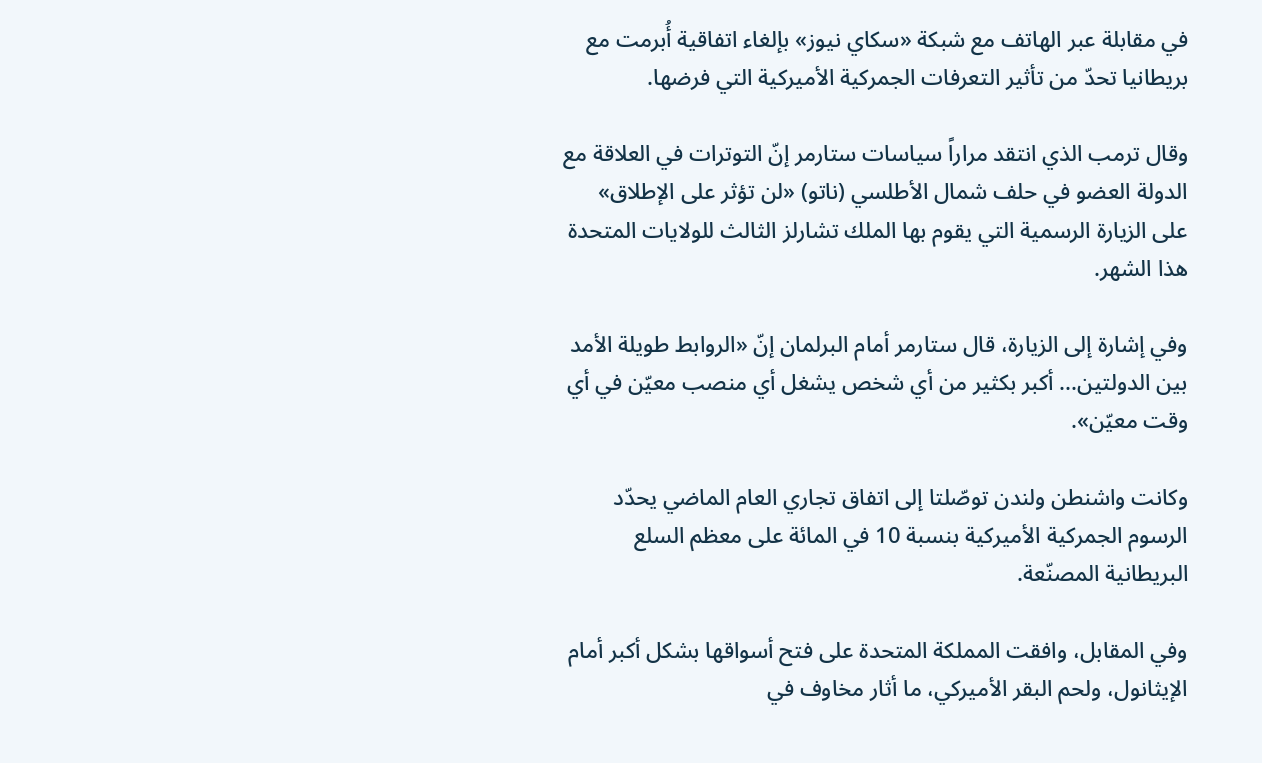في مقابلة عبر الهاتف مع شبكة «سكاي نيوز» بإلغاء اتفاقية أُبرمت مع بريطانيا تحدّ من تأثير التعرفات الجمركية الأميركية التي فرضها.

وقال ترمب الذي انتقد مراراً سياسات ستارمر إنّ التوترات في العلاقة مع الدولة العضو في حلف شمال الأطلسي (ناتو) «لن تؤثر على الإطلاق» على الزيارة الرسمية التي يقوم بها الملك تشارلز الثالث للولايات المتحدة هذا الشهر.

وفي إشارة إلى الزيارة، قال ستارمر أمام البرلمان إنّ «الروابط طويلة الأمد بين الدولتين... أكبر بكثير من أي شخص يشغل أي منصب معيّن في أي وقت معيّن».

وكانت واشنطن ولندن توصّلتا إلى اتفاق تجاري العام الماضي يحدّد الرسوم الجمركية الأميركية بنسبة 10 في المائة على معظم السلع البريطانية المصنّعة.

وفي المقابل، وافقت المملكة المتحدة على فتح أسواقها بشكل أكبر أمام الإيثانول، ولحم البقر الأميركي، ما أثار مخاوف في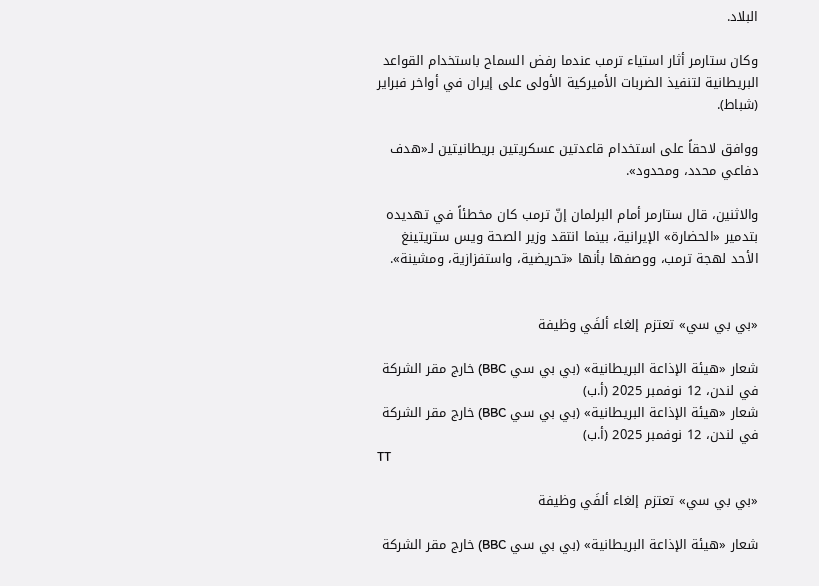البلاد.

وكان ستارمر أثار استياء ترمب عندما رفض السماح باستخدام القواعد البريطانية لتنفيذ الضربات الأميركية الأولى على إيران في أواخر فبراير (شباط).

ووافق لاحقاً على استخدام قاعدتين عسكريتين بريطانيتين لـ«هدف دفاعي محدد، ومحدود».

والاثنين، قال ستارمر أمام البرلمان إنّ ترمب كان مخطئاً في تهديده بتدمير «الحضارة» الإيرانية، بينما انتقد وزير الصحة ويس ستريتينغ الأحد لهجة ترمب، ووصفها بأنها «تحريضية، واستفزازية، ومشينة».


«بي بي سي» تعتزم إلغاء ألفَي وظيفة

شعار «هيئة الإذاعة البريطانية» (بي بي سي BBC) خارج مقر الشركة في لندن، 12 نوفمبر 2025 (أ.ب)
شعار «هيئة الإذاعة البريطانية» (بي بي سي BBC) خارج مقر الشركة في لندن، 12 نوفمبر 2025 (أ.ب)
TT

«بي بي سي» تعتزم إلغاء ألفَي وظيفة

شعار «هيئة الإذاعة البريطانية» (بي بي سي BBC) خارج مقر الشركة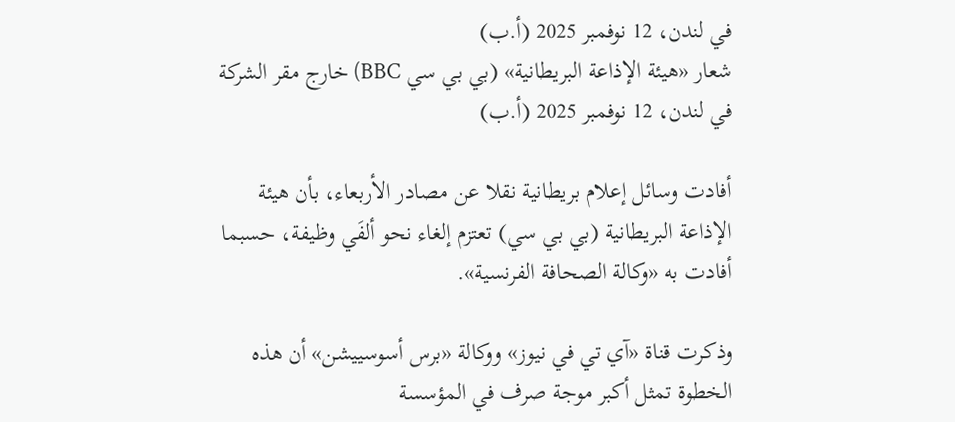في لندن، 12 نوفمبر 2025 (أ.ب)
شعار «هيئة الإذاعة البريطانية» (بي بي سي BBC) خارج مقر الشركة في لندن، 12 نوفمبر 2025 (أ.ب)

أفادت وسائل إعلام بريطانية نقلا عن مصادر الأربعاء، بأن هيئة الإذاعة البريطانية (بي بي سي) تعتزم إلغاء نحو ألفَي وظيفة، حسبما أفادت به «وكالة الصحافة الفرنسية».

وذكرت قناة «آي تي في نيوز» ووكالة «برس أسوسييشن» أن هذه الخطوة تمثل أكبر موجة صرف في المؤسسة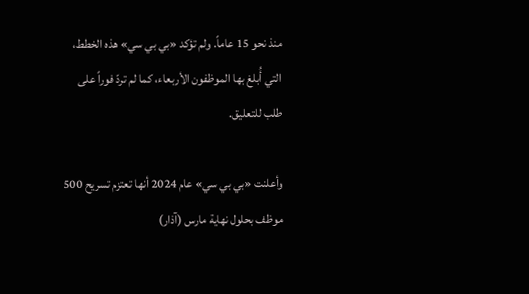منذ نحو 15 عاماً. ولم تؤكد «بي بي سي» هذه الخطط، التي أُبلغ بها الموظفون الأربعاء، كما لم تردّ فوراً على طلب للتعليق.

وأعلنت «بي بي سي» عام 2024 أنها تعتزم تسريح 500 موظف بحلول نهاية مارس (آذار)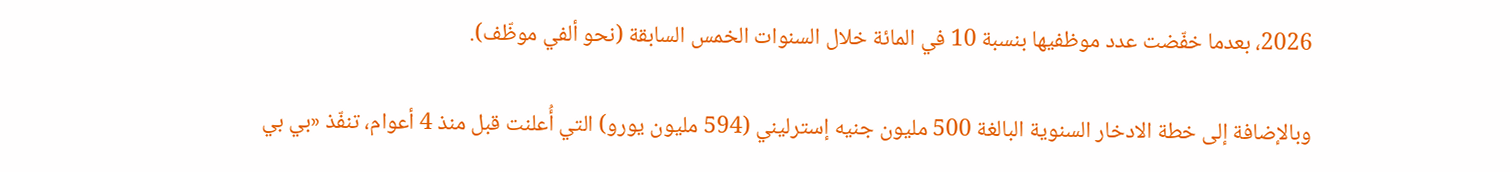2026، بعدما خفّضت عدد موظفيها بنسبة 10 في المائة خلال السنوات الخمس السابقة (نحو ألفي موظّف).

وبالإضافة إلى خطة الادخار السنوية البالغة 500 مليون جنيه إسترليني (594 مليون يورو) التي أُعلنت قبل منذ 4 أعوام، تنفّذ «بي بي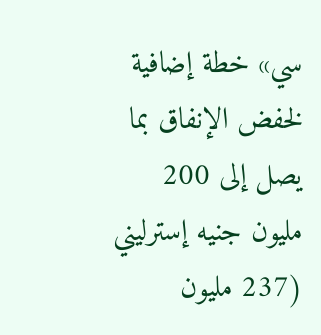سي» خطة إضافية لخفض الإنفاق بما يصل إلى 200 مليون جنيه إسترليني (237 مليون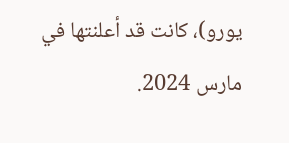يورو)، كانت قد أعلنتها في مارس 2024.